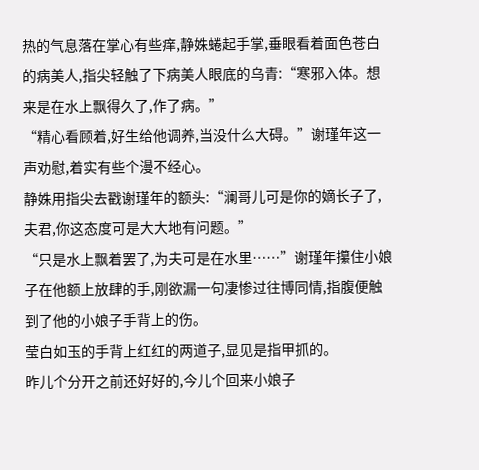热的气息落在掌心有些痒,静姝蜷起手掌,垂眼看着面色苍白的病美人,指尖轻触了下病美人眼底的乌青:“寒邪入体。想来是在水上飘得久了,作了病。”
“精心看顾着,好生给他调养,当没什么大碍。”谢瑾年这一声劝慰,着实有些个漫不经心。
静姝用指尖去戳谢瑾年的额头:“澜哥儿可是你的嫡长子了,夫君,你这态度可是大大地有问题。”
“只是水上飘着罢了,为夫可是在水里……”谢瑾年攥住小娘子在他额上放肆的手,刚欲漏一句凄惨过往博同情,指腹便触到了他的小娘子手背上的伤。
莹白如玉的手背上红红的两道子,显见是指甲抓的。
昨儿个分开之前还好好的,今儿个回来小娘子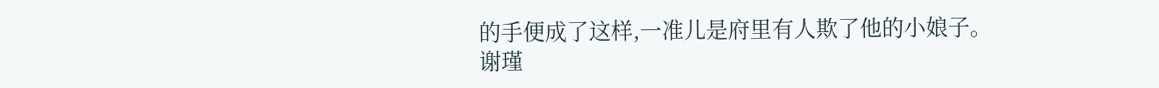的手便成了这样,一准儿是府里有人欺了他的小娘子。
谢瑾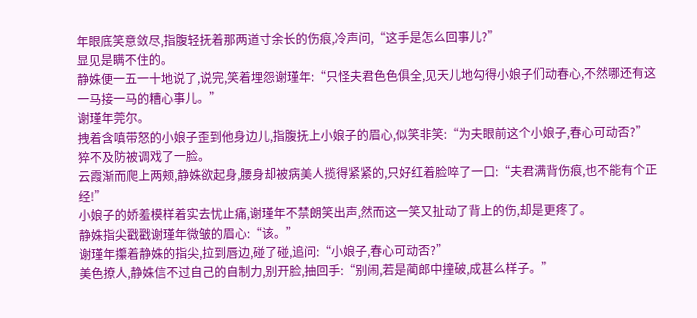年眼底笑意敛尽,指腹轻抚着那两道寸余长的伤痕,冷声问,“这手是怎么回事儿?”
显见是瞒不住的。
静姝便一五一十地说了,说完,笑着埋怨谢瑾年:“只怪夫君色色俱全,见天儿地勾得小娘子们动春心,不然哪还有这一马接一马的糟心事儿。”
谢瑾年莞尔。
拽着含嗔带怒的小娘子歪到他身边儿,指腹抚上小娘子的眉心,似笑非笑:“为夫眼前这个小娘子,春心可动否?”
猝不及防被调戏了一脸。
云霞渐而爬上两颊,静姝欲起身,腰身却被病美人揽得紧紧的,只好红着脸啐了一口:“夫君满背伤痕,也不能有个正经!”
小娘子的娇羞模样着实去忧止痛,谢瑾年不禁朗笑出声,然而这一笑又扯动了背上的伤,却是更疼了。
静姝指尖戳戳谢瑾年微皱的眉心:“该。”
谢瑾年攥着静姝的指尖,拉到唇边,碰了碰,追问:“小娘子,春心可动否?”
美色撩人,静姝信不过自己的自制力,别开脸,抽回手:“别闹,若是蔺郎中撞破,成甚么样子。”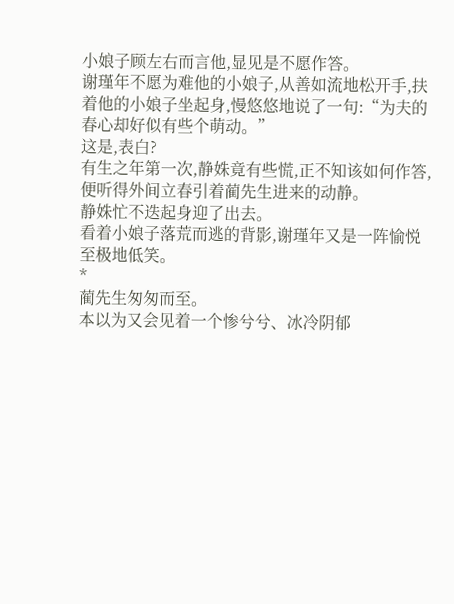小娘子顾左右而言他,显见是不愿作答。
谢瑾年不愿为难他的小娘子,从善如流地松开手,扶着他的小娘子坐起身,慢悠悠地说了一句:“为夫的春心却好似有些个萌动。”
这是,表白?
有生之年第一次,静姝竟有些慌,正不知该如何作答,便听得外间立春引着蔺先生进来的动静。
静姝忙不迭起身迎了出去。
看着小娘子落荒而逃的背影,谢瑾年又是一阵愉悦至极地低笑。
*
蔺先生匆匆而至。
本以为又会见着一个惨兮兮、冰冷阴郁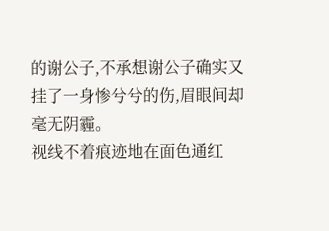的谢公子,不承想谢公子确实又挂了一身惨兮兮的伤,眉眼间却毫无阴霾。
视线不着痕迹地在面色通红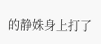的静姝身上打了